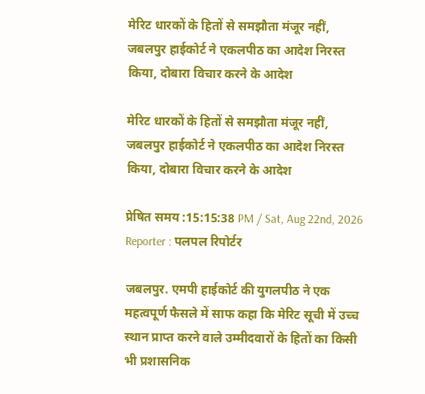मेरिट धारकों के हितों से समझौता मंजूर नहीं, जबलपुर हाईकोर्ट ने एकलपीठ का आदेश निरस्त किया, दोबारा विचार करने के आदेश

मेरिट धारकों के हितों से समझौता मंजूर नहीं, जबलपुर हाईकोर्ट ने एकलपीठ का आदेश निरस्त किया, दोबारा विचार करने के आदेश

प्रेषित समय :15:15:38 PM / Sat, Aug 22nd, 2026
Reporter : पलपल रिपोर्टर

जबलपुर. एमपी हाईकोर्ट की युगलपीठ ने एक महत्वपूर्ण फैसले में साफ कहा कि मेरिट सूची में उच्च स्थान प्राप्त करने वाले उम्मीदवारों के हितों का किसी भी प्रशासनिक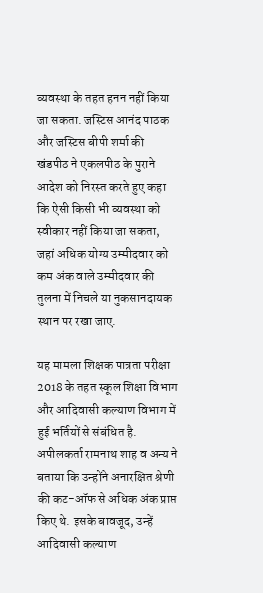व्यवस्था के तहत हनन नहीं किया जा सकता. जस्टिस आनंद पाठक और जस्टिस बीपी शर्मा की खंडपीठ ने एकलपीठ के पुराने आदेश को निरस्त करते हुए कहा कि ऐसी किसी भी व्यवस्था को स्वीकार नहीं किया जा सकता, जहां अधिक योग्य उम्मीदवार को कम अंक वाले उम्मीदवार की तुलना में निचले या नुकसानदायक स्थान पर रखा जाए.

यह मामला शिक्षक पात्रता परीक्षा 2018 के तहत स्कूल शिक्षा विभाग और आदिवासी कल्याण विभाग में हुई भर्तियों से संबंधित है. अपीलकर्ता रामनाथ शाह व अन्य ने बताया कि उन्होंने अनारक्षित श्रेणी की कट-ऑफ से अधिक अंक प्राप्त किए थे. इसके बावजूद, उन्हें आदिवासी कल्याण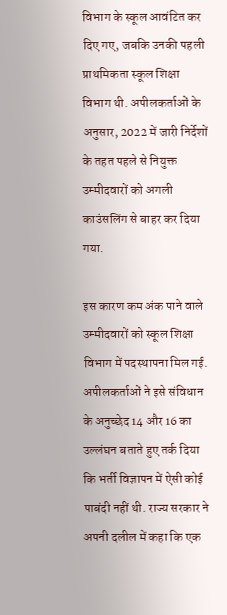विभाग के स्कूल आवंटित कर दिए गए, जबकि उनकी पहली प्राथमिकता स्कूल शिक्षा विभाग थी. अपीलकर्ताओं के अनुसार, 2022 में जारी निर्देशों के तहत पहले से नियुक्त उम्मीदवारों को अगली काउंसलिंग से बाहर कर दिया गया.

इस कारण कम अंक पाने वाले उम्मीदवारों को स्कूल शिक्षा विभाग में पदस्थापना मिल गई. अपीलकर्ताओं ने इसे संविधान के अनुच्छेद 14 और 16 का उल्लंघन बताते हुए तर्क दिया कि भर्ती विज्ञापन में ऐसी कोई पाबंदी नहीं थी. राज्य सरकार ने अपनी दलील में कहा कि एक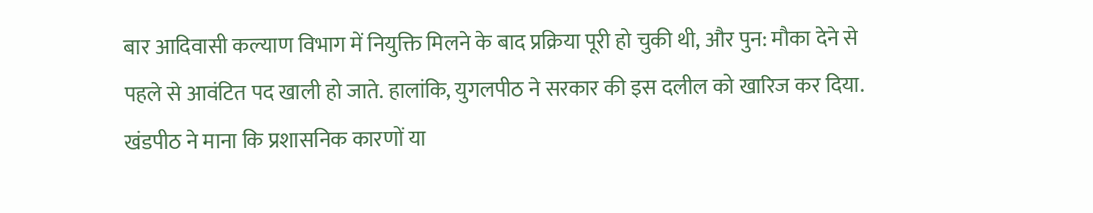बार आदिवासी कल्याण विभाग में नियुक्ति मिलने के बाद प्रक्रिया पूरी हो चुकी थी, और पुन: मौका देने से पहले से आवंटित पद खाली हो जाते. हालांकि, युगलपीठ ने सरकार की इस दलील को खारिज कर दिया. खंडपीठ ने माना कि प्रशासनिक कारणों या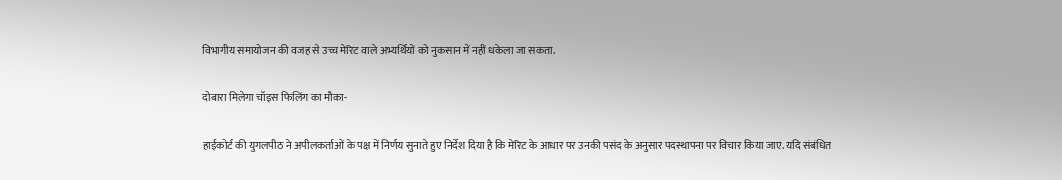विभागीय समायोजन की वजह से उच्च मेरिट वाले अभ्यर्थियों को नुकसान में नहीं धकेला जा सकता.

दोबारा मिलेगा चॉइस फिलिंग का मौका-

हाईकोर्ट की युगलपीठ ने अपीलकर्ताओं के पक्ष में निर्णय सुनाते हुए निर्देश दिया है कि मेरिट के आधार पर उनकी पसंद के अनुसार पदस्थापना पर विचार किया जाए. यदि संबंधित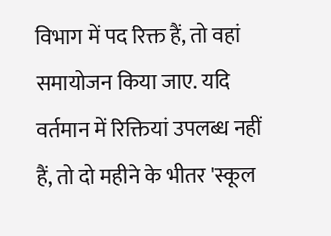विभाग में पद रिक्त हैं, तो वहां समायोजन किया जाए. यदि वर्तमान में रिक्तियां उपलब्ध नहीं हैं, तो दो महीने के भीतर 'स्कूल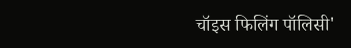चॉइस फिलिंग पॉलिसी'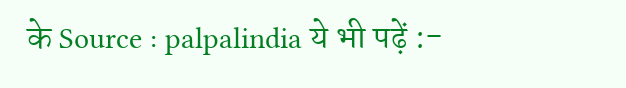के Source : palpalindia ये भी पढ़ें :-